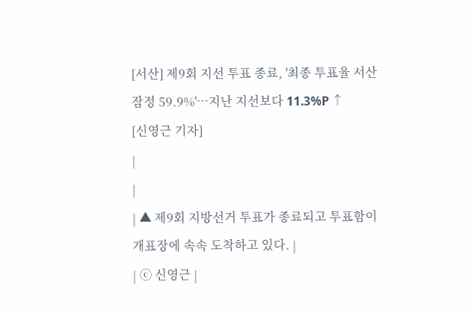[서산] 제9회 지선 투표 종료, '최종 투표율 서산 잠정 59.9%'…지난 지선보다 11.3%P ↑
[신영근 기자]
|
|
| ▲ 제9회 지방선거 투표가 종료되고 투표함이 개표장에 속속 도착하고 있다. |
| ⓒ 신영근 |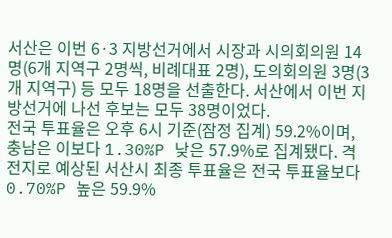서산은 이번 6·3 지방선거에서 시장과 시의회의원 14명(6개 지역구 2명씩, 비례대표 2명), 도의회의원 3명(3개 지역구) 등 모두 18명을 선출한다. 서산에서 이번 지방선거에 나선 후보는 모두 38명이었다.
전국 투표율은 오후 6시 기준(잠정 집계) 59.2%이며, 충남은 이보다 1.30%P 낮은 57.9%로 집계됐다. 격전지로 예상된 서산시 최종 투표율은 전국 투표율보다 0.70%P 높은 59.9%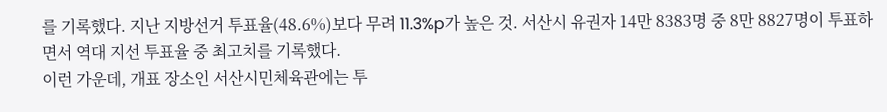를 기록했다. 지난 지방선거 투표율(48.6%)보다 무려 11.3%p가 높은 것. 서산시 유권자 14만 8383명 중 8만 8827명이 투표하면서 역대 지선 투표율 중 최고치를 기록했다.
이런 가운데, 개표 장소인 서산시민체육관에는 투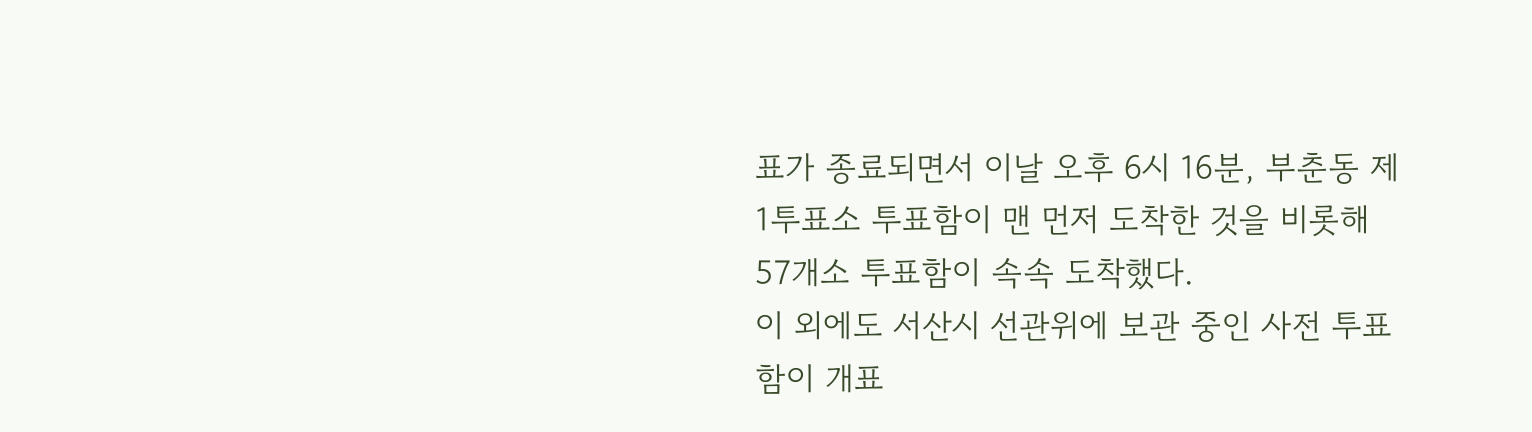표가 종료되면서 이날 오후 6시 16분, 부춘동 제1투표소 투표함이 맨 먼저 도착한 것을 비롯해 57개소 투표함이 속속 도착했다.
이 외에도 서산시 선관위에 보관 중인 사전 투표함이 개표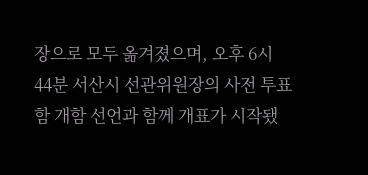장으로 모두 옮겨졌으며, 오후 6시 44분 서산시 선관위원장의 사전 투표함 개함 선언과 함께 개표가 시작됐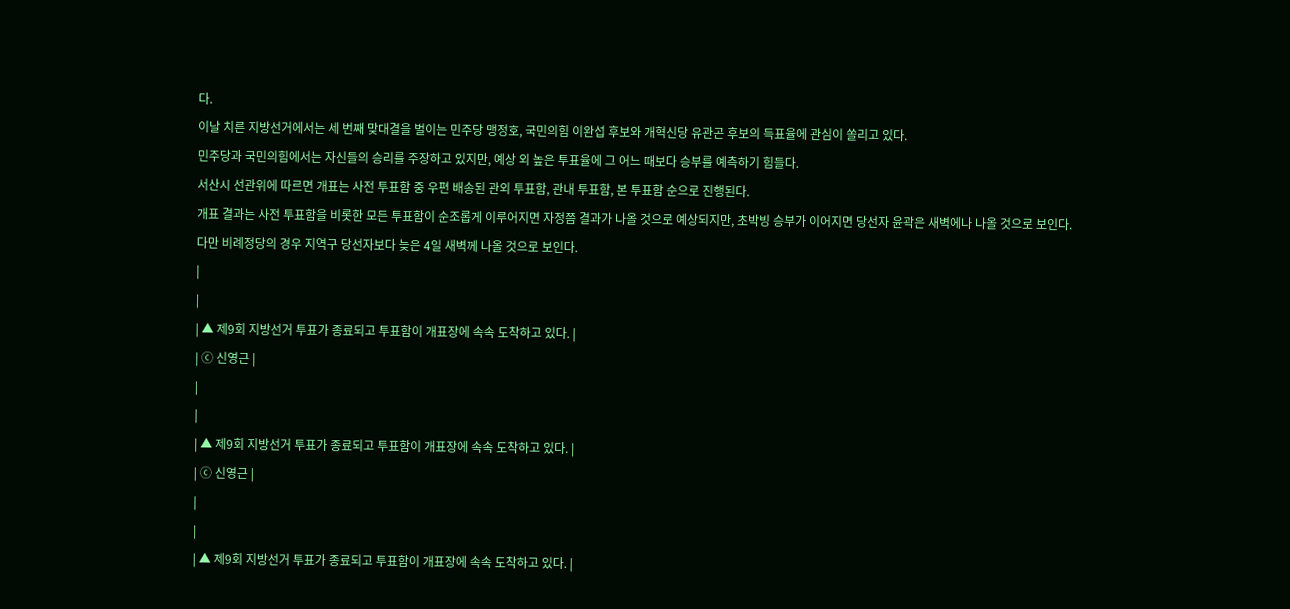다.
이날 치른 지방선거에서는 세 번째 맞대결을 벌이는 민주당 맹정호, 국민의힘 이완섭 후보와 개혁신당 유관곤 후보의 득표율에 관심이 쏠리고 있다.
민주당과 국민의힘에서는 자신들의 승리를 주장하고 있지만, 예상 외 높은 투표율에 그 어느 때보다 승부를 예측하기 힘들다.
서산시 선관위에 따르면 개표는 사전 투표함 중 우편 배송된 관외 투표함, 관내 투표함, 본 투표함 순으로 진행된다.
개표 결과는 사전 투표함을 비롯한 모든 투표함이 순조롭게 이루어지면 자정쯤 결과가 나올 것으로 예상되지만, 초박빙 승부가 이어지면 당선자 윤곽은 새벽에나 나올 것으로 보인다.
다만 비례정당의 경우 지역구 당선자보다 늦은 4일 새벽께 나올 것으로 보인다.
|
|
| ▲ 제9회 지방선거 투표가 종료되고 투표함이 개표장에 속속 도착하고 있다. |
| ⓒ 신영근 |
|
|
| ▲ 제9회 지방선거 투표가 종료되고 투표함이 개표장에 속속 도착하고 있다. |
| ⓒ 신영근 |
|
|
| ▲ 제9회 지방선거 투표가 종료되고 투표함이 개표장에 속속 도착하고 있다. |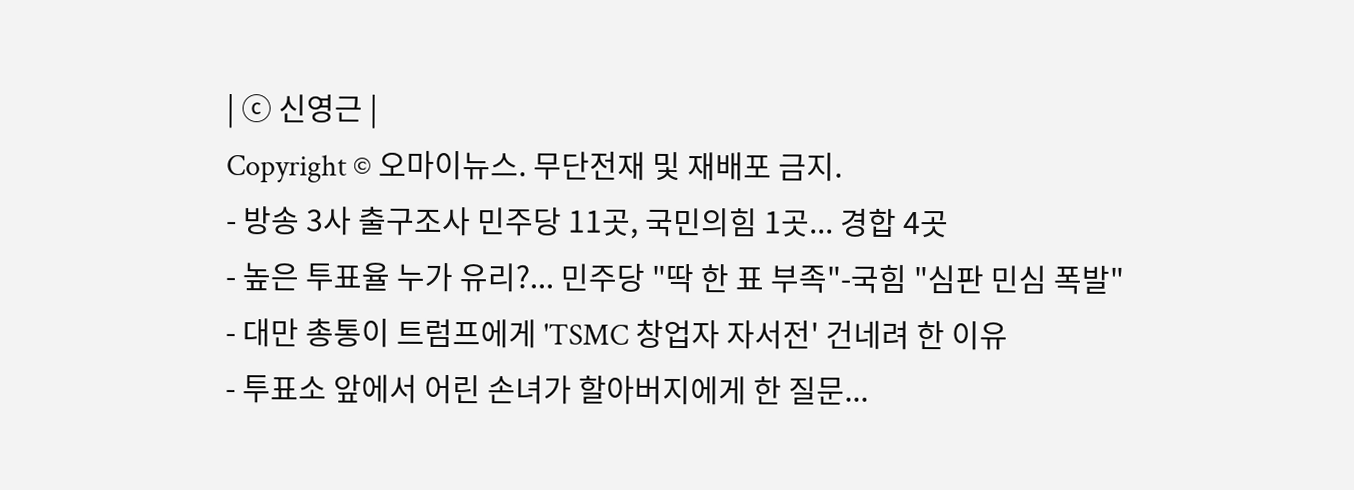| ⓒ 신영근 |
Copyright © 오마이뉴스. 무단전재 및 재배포 금지.
- 방송 3사 출구조사 민주당 11곳, 국민의힘 1곳... 경합 4곳
- 높은 투표율 누가 유리?... 민주당 "딱 한 표 부족"-국힘 "심판 민심 폭발"
- 대만 총통이 트럼프에게 'TSMC 창업자 자서전' 건네려 한 이유
- 투표소 앞에서 어린 손녀가 할아버지에게 한 질문...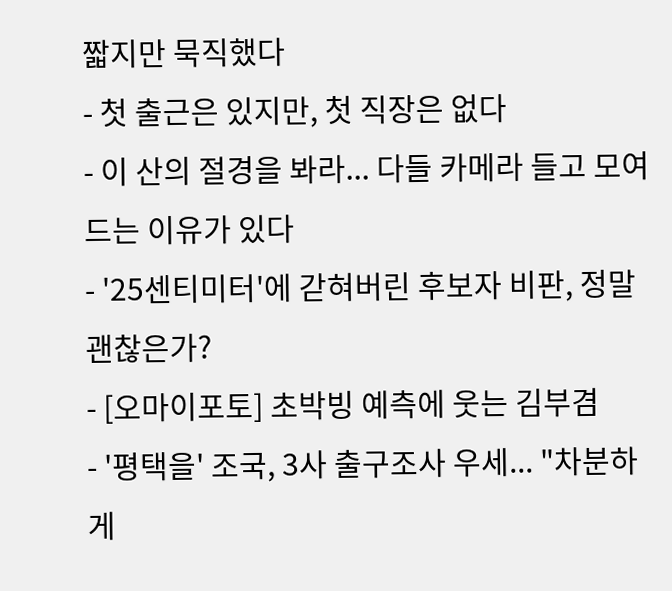짧지만 묵직했다
- 첫 출근은 있지만, 첫 직장은 없다
- 이 산의 절경을 봐라... 다들 카메라 들고 모여드는 이유가 있다
- '25센티미터'에 갇혀버린 후보자 비판, 정말 괜찮은가?
- [오마이포토] 초박빙 예측에 웃는 김부겸
- '평택을' 조국, 3사 출구조사 우세... "차분하게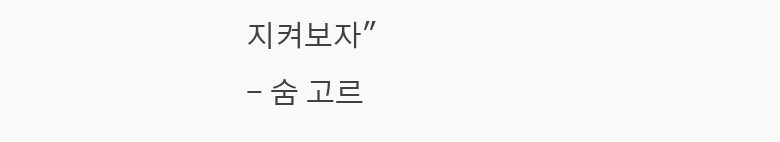지켜보자"
- 숨 고르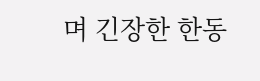며 긴장한 한동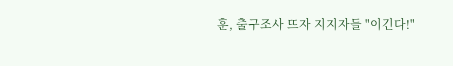훈, 출구조사 뜨자 지지자들 "이긴다!"